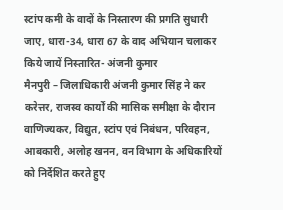स्टांप कमी के वादों के निस्तारण की प्रगति सुधारी जाए, धारा-34, धारा 67 के वाद अभियान चलाकर किये जायें निस्तारित- अंजनी कुमार
मैनपुरी – जिलाधिकारी अंजनी कुमार सिंह ने कर करेत्तर, राजस्व कार्यों की मासिक समीक्षा के दौरान वाणिज्यकर, विद्युत, स्टांप एवं निबंधन, परिवहन, आबकारी, अलोह खनन, वन विभाग के अधिकारियों को निर्देशित करते हुए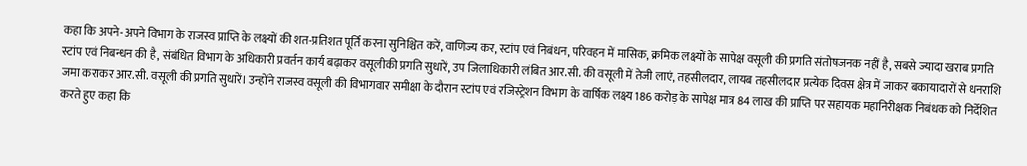कहा कि अपने-अपने विभाग के राजस्व प्राप्ति के लक्ष्यों की शत-प्रतिशत पूर्ति करना सुनिश्चित करें, वाणिज्य कर, स्टांप एवं निबंधन, परिवहन में मासिक, क्रमिक लक्ष्यों के सापेक्ष वसूली की प्रगति संतोषजनक नहीं है, सबसे ज्यादा खराब प्रगति स्टांप एवं निबन्धन की है, संबंधित विभाग के अधिकारी प्रवर्तन कार्य बढ़ाकर वसूलीकी प्रगति सुधारें, उप जिलाधिकारी लंबित आर.सी. की वसूली में तेजी लाएं, तहसीलदार, लायब तहसीलदार प्रत्येक दिवस क्षेत्र में जाकर बकायादारों से धनराशि जमा कराकर आर.सी. वसूली की प्रगति सुधारें। उन्होंने राजस्व वसूली की विभागवार समीक्षा के दौरान स्टांप एवं रजिस्ट्रेशन विभाग के वार्षिक लक्ष्य 186 करोड़ के सापेक्ष मात्र 84 लाख की प्राप्ति पर सहायक महानिरीक्षक निबंधक को निर्देशित करते हुए कहा कि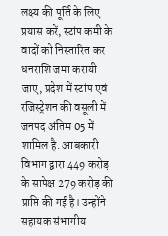लक्ष्य की पूर्ति के लिए प्रयास करें, स्टांप कमी के वादों को निस्तारित कर धनराशि जमा करायी जाए, प्रदेश में स्टांप एवं रजिस्ट्रेशन की वसूली में जनपद अंतिम 05 में शामिल है. आबकारी विभाग द्वारा 449 करोड़ के सापेक्ष 279 करोड़ की प्राप्ति की गई है। उन्होंने सहायक संभागीय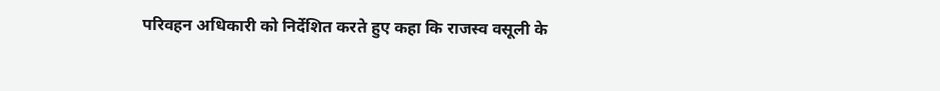परिवहन अधिकारी को निर्देशित करते हुए कहा कि राजस्व वसूली के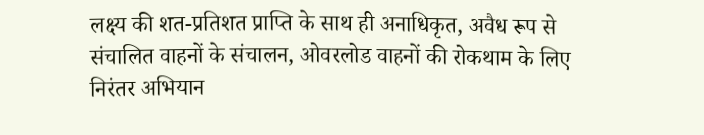लक्ष्य की शत-प्रतिशत प्राप्ति के साथ ही अनाधिकृत, अवैध रूप से संचालित वाहनों के संचालन, ओवरलोड वाहनों की रोकथाम के लिए निरंतर अभियान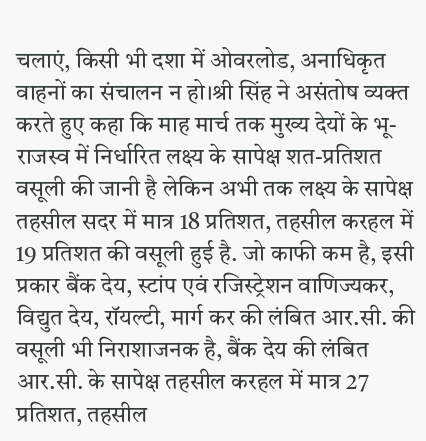चलाएं, किसी भी दशा में ओवरलोड, अनाधिकृत वाहनों का संचालन न हो।श्री सिंह ने असंतोष व्यक्त करते हुए कहा कि माह मार्च तक मुख्य देयों के भू-राजस्व में निर्धारित लक्ष्य के सापेक्ष शत-प्रतिशत वसूली की जानी है लेकिन अभी तक लक्ष्य के सापेक्ष तहसील सदर में मात्र 18 प्रतिशत, तहसील करहल में 19 प्रतिशत की वसूली हुई है. जो काफी कम है, इसी प्रकार बैंक देय, स्टांप एवं रजिस्ट्रेशन वाणिज्यकर, विद्युत देय, रॉयल्टी, मार्ग कर की लंबित आर.सी. की वसूली भी निराशाजनक है, बैंक देय की लंबित आर.सी. के सापेक्ष तहसील करहल में मात्र 27 प्रतिशत, तहसील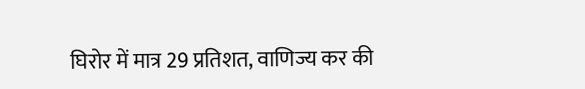घिरोर में मात्र 29 प्रतिशत, वाणिज्य कर की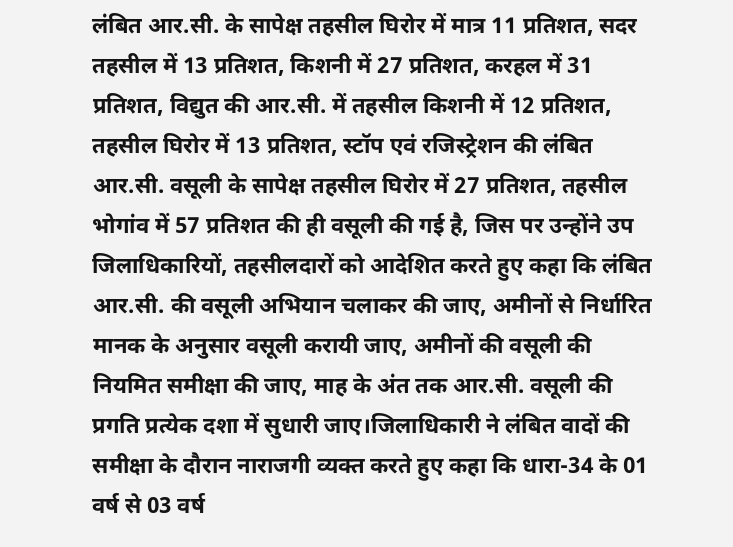लंबित आर.सी. के सापेक्ष तहसील घिरोर में मात्र 11 प्रतिशत, सदर तहसील में 13 प्रतिशत, किशनी में 27 प्रतिशत, करहल में 31 प्रतिशत, विद्युत की आर.सी. में तहसील किशनी में 12 प्रतिशत, तहसील घिरोर में 13 प्रतिशत, स्टॉप एवं रजिस्ट्रेशन की लंबित आर.सी. वसूली के सापेक्ष तहसील घिरोर में 27 प्रतिशत, तहसील भोगांव में 57 प्रतिशत की ही वसूली की गई है, जिस पर उन्होंने उप जिलाधिकारियों, तहसीलदारों को आदेशित करते हुए कहा कि लंबित आर.सी. की वसूली अभियान चलाकर की जाए, अमीनों से निर्धारित मानक के अनुसार वसूली करायी जाए, अमीनों की वसूली की नियमित समीक्षा की जाए, माह के अंत तक आर.सी. वसूली की प्रगति प्रत्येक दशा में सुधारी जाए।जिलाधिकारी ने लंबित वादों की समीक्षा के दौरान नाराजगी व्यक्त करते हुए कहा कि धारा-34 के 01 वर्ष से 03 वर्ष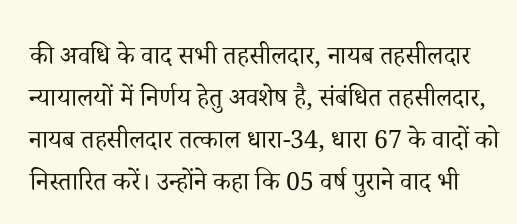की अवधि के वाद सभी तहसीलदार, नायब तहसीलदार न्यायालयों में निर्णय हेतु अवशेष है, संबंधित तहसीलदार, नायब तहसीलदार तत्काल धारा-34, धारा 67 के वादों को निस्तारित करें। उन्होंने कहा कि 05 वर्ष पुराने वाद भी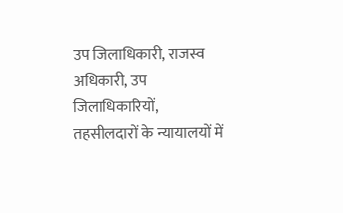उप जिलाधिकारी, राजस्व अधिकारी, उप जिलाधिकारियों, तहसीलदारों के न्यायालयों में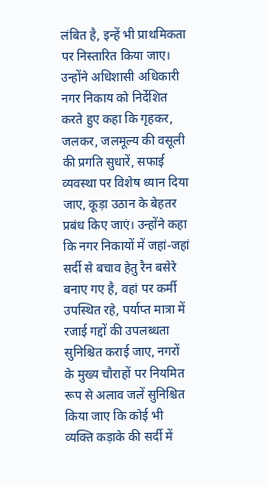लंबित है, इन्हें भी प्राथमिकता पर निस्तारित किया जाए। उन्होंने अधिशासी अधिकारी नगर निकाय को निर्देशित करते हुए कहा कि गृहकर, जलकर, जलमूल्य की वसूली की प्रगति सुधारें, सफाई व्यवस्था पर विशेष ध्यान दिया जाए, कूड़ा उठान के बेहतर प्रबंध किए जाएं। उन्होंने कहा कि नगर निकायों में जहां-जहां सर्दी से बचाव हेतु रैन बसेरे बनाए गए है, वहां पर कर्मी उपस्थित रहे, पर्याप्त मात्रा में रजाई गद्दों की उपलब्धता सुनिश्चित कराई जाए, नगरों के मुख्य चौराहों पर नियमित रूप से अलाव जलें सुनिश्चित किया जाए कि कोई भी व्यक्ति कड़ाके की सर्दी में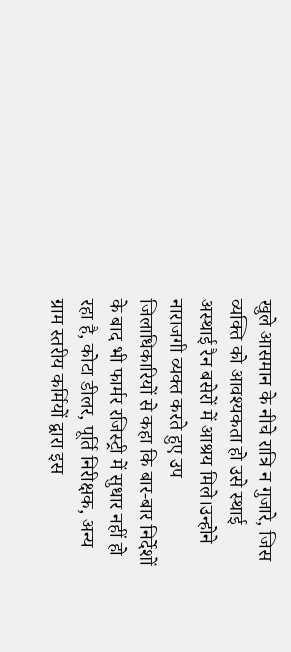खुले आसमान के नीचे रात्रि न गुजारे, जिस व्यक्ति को आवश्यकता हो उसे स्थाई अस्थाई रैन बसेरों में आश्रय मिले।उन्होने नाराजगी व्यक्त करते हुए उप जिलाधिकारियों से कहा कि बार-बार निर्देशों के बाद भी फार्मर रजिस्ट्री में सुधार नहीं हो रहा है, कोटा डीलर, पूर्ति निरीक्षक, अन्य ग्राम स्तरीय कर्मियों द्वारा इस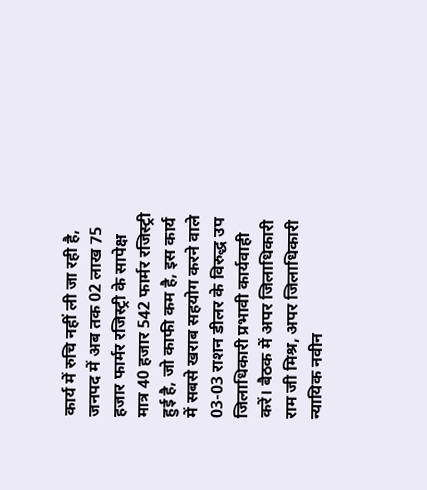कार्य में रुचि नहीं ली जा रही है, जनपद में अब तक 02 लाख 75 हजार फार्मर रजिस्ट्री के सापेक्ष मात्र 40 हजार 542 फार्मर रजिस्ट्री हुई है, जो काफी कम है, इस कार्य में सबसे खराब सहयोग करने वाले 03-03 राशन डीलर के विरुद्ध उप जिलाधिकारी प्रभावी कार्यवाही करें। बैठक में अपर जिलाधिकारी राम जी मिश्र, अपर जिलाधिकारी न्यायिक नवीन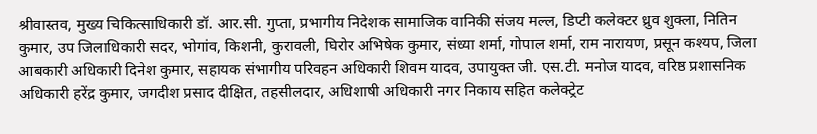श्रीवास्तव, मुख्य चिकित्साधिकारी डॉ. आर.सी. गुप्ता, प्रभागीय निदेशक सामाजिक वानिकी संजय मल्ल, डिप्टी कलेक्टर ध्रुव शुक्ला, नितिन कुमार, उप जिलाधिकारी सदर, भोगांव, किशनी, कुरावली, घिरोर अभिषेक कुमार, संध्या शर्मा, गोपाल शर्मा, राम नारायण, प्रसून कश्यप, जिला आबकारी अधिकारी दिनेश कुमार, सहायक संभागीय परिवहन अधिकारी शिवम यादव, उपायुक्त जी. एस.टी. मनोज यादव, वरिष्ठ प्रशासनिक अधिकारी हरेंद्र कुमार, जगदीश प्रसाद दीक्षित, तहसीलदार, अधिशाषी अधिकारी नगर निकाय सहित कलेक्ट्रेट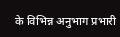के विभिन्न अनुभाग प्रभारी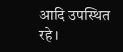आदि उपस्थित रहे।